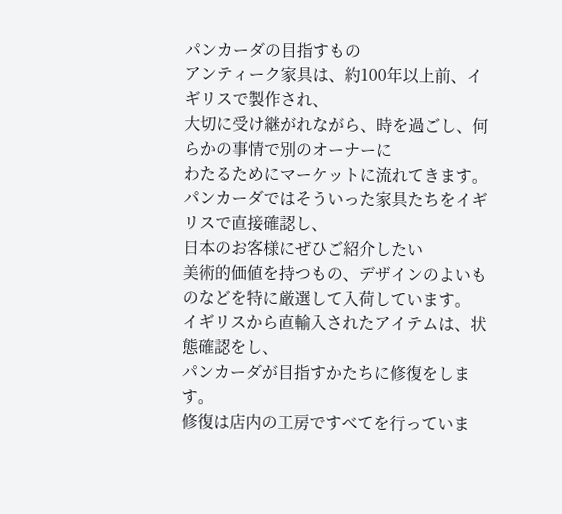パンカーダの目指すもの
アンティーク家具は、約100年以上前、イギリスで製作され、
大切に受け継がれながら、時を過ごし、何らかの事情で別のオーナーに
わたるためにマーケットに流れてきます。
パンカーダではそういった家具たちをイギリスで直接確認し、
日本のお客様にぜひご紹介したい
美術的価値を持つもの、デザインのよいものなどを特に厳選して入荷しています。
イギリスから直輸入されたアイテムは、状態確認をし、
パンカーダが目指すかたちに修復をします。
修復は店内の工房ですべてを行っていま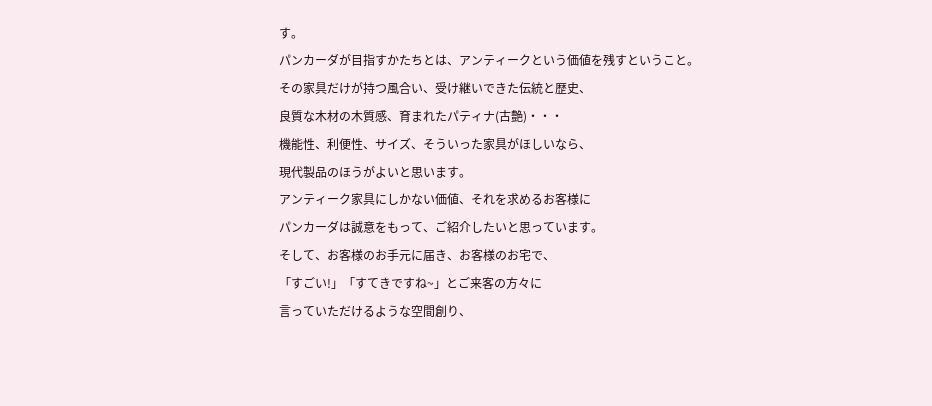す。
パンカーダが目指すかたちとは、アンティークという価値を残すということ。
その家具だけが持つ風合い、受け継いできた伝統と歴史、
良質な木材の木質感、育まれたパティナ(古艶)・・・
機能性、利便性、サイズ、そういった家具がほしいなら、
現代製品のほうがよいと思います。
アンティーク家具にしかない価値、それを求めるお客様に
パンカーダは誠意をもって、ご紹介したいと思っています。
そして、お客様のお手元に届き、お客様のお宅で、
「すごい!」「すてきですね~」とご来客の方々に
言っていただけるような空間創り、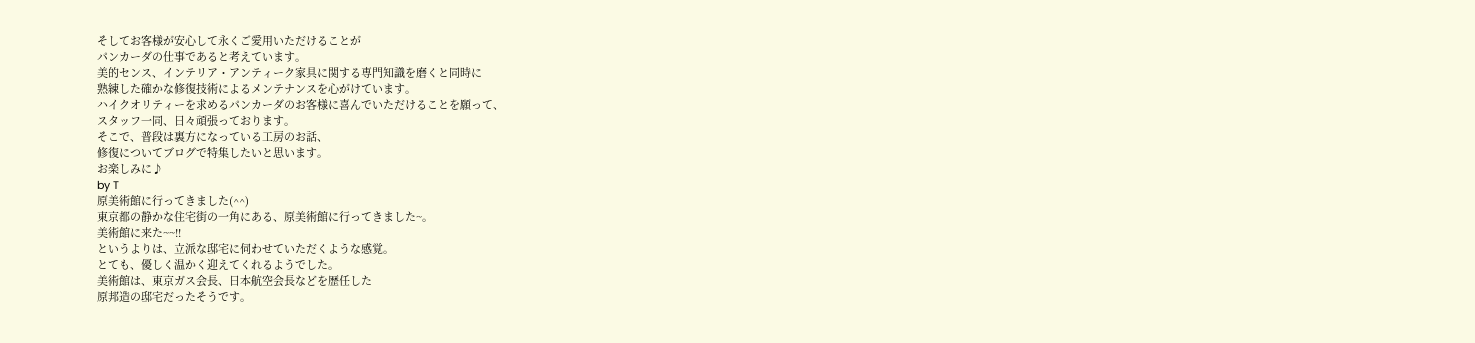そしてお客様が安心して永くご愛用いただけることが
パンカーダの仕事であると考えています。
美的センス、インテリア・アンティーク家具に関する専門知識を磨くと同時に
熟練した確かな修復技術によるメンテナンスを心がけています。
ハイクオリティーを求めるパンカーダのお客様に喜んでいただけることを願って、
スタッフ一同、日々頑張っております。
そこで、普段は裏方になっている工房のお話、
修復についてブログで特集したいと思います。
お楽しみに♪
by T
原美術館に行ってきました(^^)
東京都の静かな住宅街の一角にある、原美術館に行ってきました~。
美術館に来た~~!!
というよりは、立派な邸宅に伺わせていただくような感覚。
とても、優しく温かく迎えてくれるようでした。
美術館は、東京ガス会長、日本航空会長などを歴任した
原邦造の邸宅だったそうです。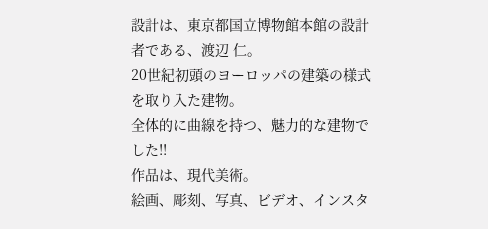設計は、東京都国立博物館本館の設計者である、渡辺 仁。
20世紀初頭のヨーロッパの建築の様式を取り入た建物。
全体的に曲線を持つ、魅力的な建物でした!!
作品は、現代美術。
絵画、彫刻、写真、ビデオ、インスタ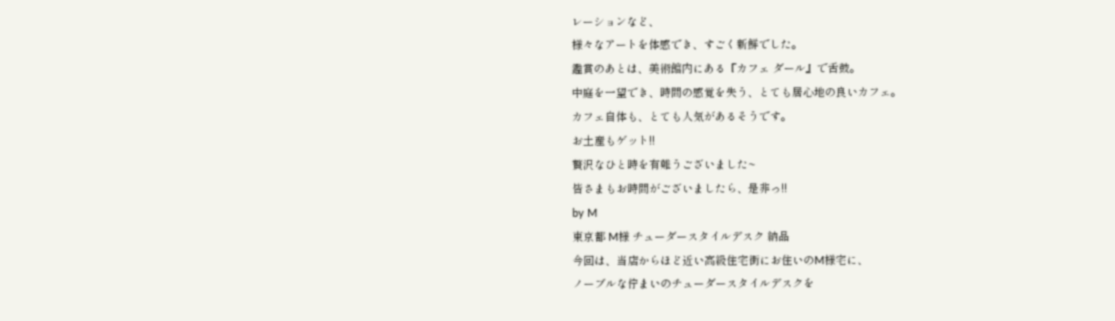レーションなど、
様々なアートを体感でき、すごく新鮮でした。
鑑賞のあとは、美術館内にある『カフェ ダール』で舌鼓。
中庭を一望でき、時間の感覚を失う、とても居心地の良いカフェ。
カフェ自体も、とても人気があるそうです。
お土産もゲット!!
贅沢なひと時を有難うございました~
皆さまもお時間がございましたら、是非っ!!
by M
東京都 M様 チューダースタイルデスク 納品
今回は、当店からほど近い高級住宅街にお住いのM様宅に、
ノーブルな佇まいのチューダースタイルデスクを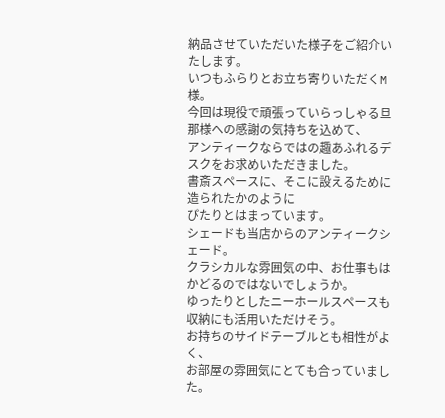納品させていただいた様子をご紹介いたします。
いつもふらりとお立ち寄りいただくM様。
今回は現役で頑張っていらっしゃる旦那様への感謝の気持ちを込めて、
アンティークならではの趣あふれるデスクをお求めいただきました。
書斎スペースに、そこに設えるために造られたかのように
ぴたりとはまっています。
シェードも当店からのアンティークシェード。
クラシカルな雰囲気の中、お仕事もはかどるのではないでしょうか。
ゆったりとしたニーホールスペースも収納にも活用いただけそう。
お持ちのサイドテーブルとも相性がよく、
お部屋の雰囲気にとても合っていました。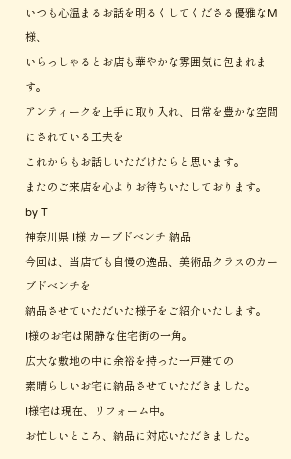いつも心温まるお話を明るくしてくださる優雅なM様、
いらっしゃるとお店も華やかな雰囲気に包まれます。
アンティークを上手に取り入れ、日常を豊かな空間にされている工夫を
これからもお話しいただけたらと思います。
またのご来店を心よりお待ちいたしております。
by T
神奈川県 I様 カーブドベンチ 納品
今回は、当店でも自慢の逸品、美術品クラスのカーブドベンチを
納品させていただいた様子をご紹介いたします。
I様のお宅は閑静な住宅街の一角。
広大な敷地の中に余裕を持った一戸建ての
素晴らしいお宅に納品させていただきました。
I様宅は現在、リフォーム中。
お忙しいところ、納品に対応いただきました。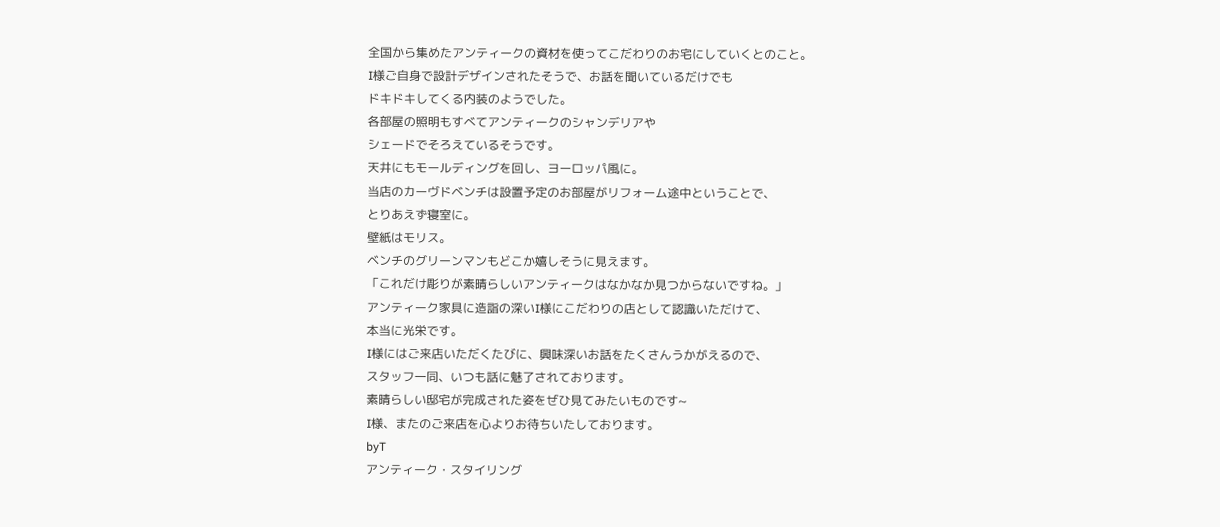全国から集めたアンティークの資材を使ってこだわりのお宅にしていくとのこと。
I様ご自身で設計デザインされたそうで、お話を聞いているだけでも
ドキドキしてくる内装のようでした。
各部屋の照明もすべてアンティークのシャンデリアや
シェードでそろえているそうです。
天井にもモールディングを回し、ヨーロッパ風に。
当店のカーヴドベンチは設置予定のお部屋がリフォーム途中ということで、
とりあえず寝室に。
壁紙はモリス。
ベンチのグリーンマンもどこか嬉しそうに見えます。
「これだけ彫りが素晴らしいアンティークはなかなか見つからないですね。」
アンティーク家具に造詣の深いI様にこだわりの店として認識いただけて、
本当に光栄です。
I様にはご来店いただくたびに、興味深いお話をたくさんうかがえるので、
スタッフ一同、いつも話に魅了されております。
素晴らしい邸宅が完成された姿をぜひ見てみたいものです~
I様、またのご来店を心よりお待ちいたしております。
byT
アンティーク・スタイリング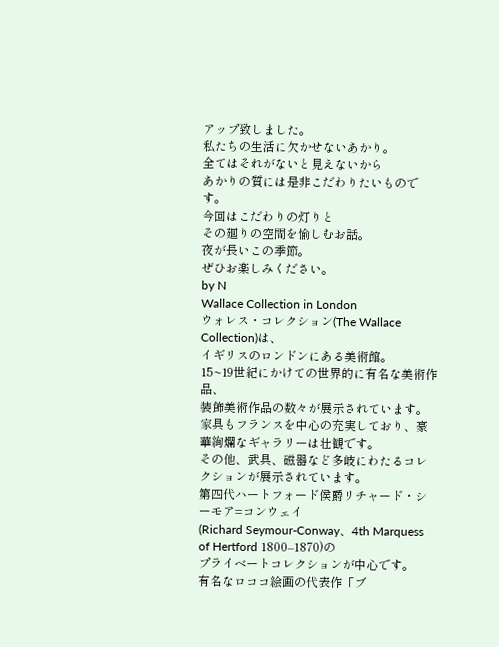アップ致しました。
私たちの生活に欠かせないあかり。
全てはそれがないと見えないから
あかりの質には是非こだわりたいものです。
今回はこだわりの灯りと
その廻りの空間を愉しむお話。
夜が長いこの季節。
ぜひお楽しみください。
by N
Wallace Collection in London
ウォレス・コレクション(The Wallace Collection)は、
イギリスのロンドンにある美術館。
15~19世紀にかけての世界的に有名な美術作品、
装飾美術作品の数々が展示されています。
家具もフランスを中心の充実しており、豪華絢爛なギャラリーは壮観です。
その他、武具、磁器など多岐にわたるコレクションが展示されています。
第四代ハートフォード侯爵リチャード・シーモア=コンウェイ
(Richard Seymour-Conway、4th Marquess of Hertford 1800–1870)の
プライベートコレクションが中心です。
有名なロココ絵画の代表作「ブ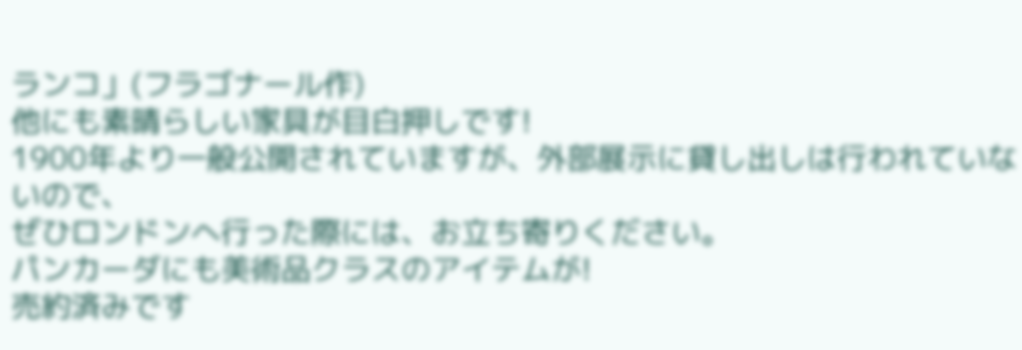ランコ」(フラゴナール作)
他にも素晴らしい家具が目白押しです!
1900年より一般公開されていますが、外部展示に貸し出しは行われていないので、
ぜひロンドンへ行った際には、お立ち寄りください。
パンカーダにも美術品クラスのアイテムが!
売約済みです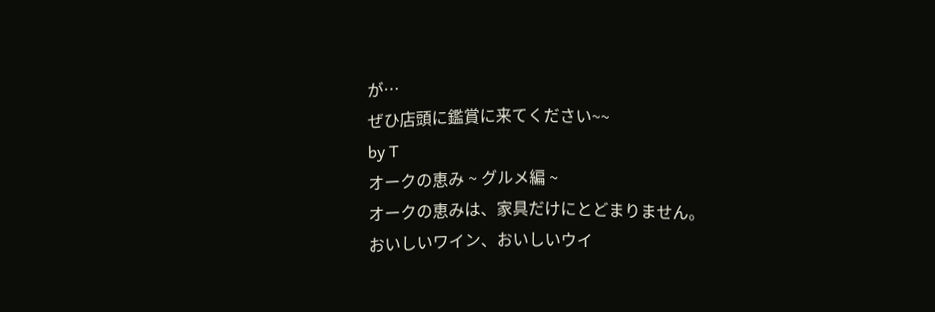が…
ぜひ店頭に鑑賞に来てください~~
by T
オークの恵み ~ グルメ編 ~
オークの恵みは、家具だけにとどまりません。
おいしいワイン、おいしいウイ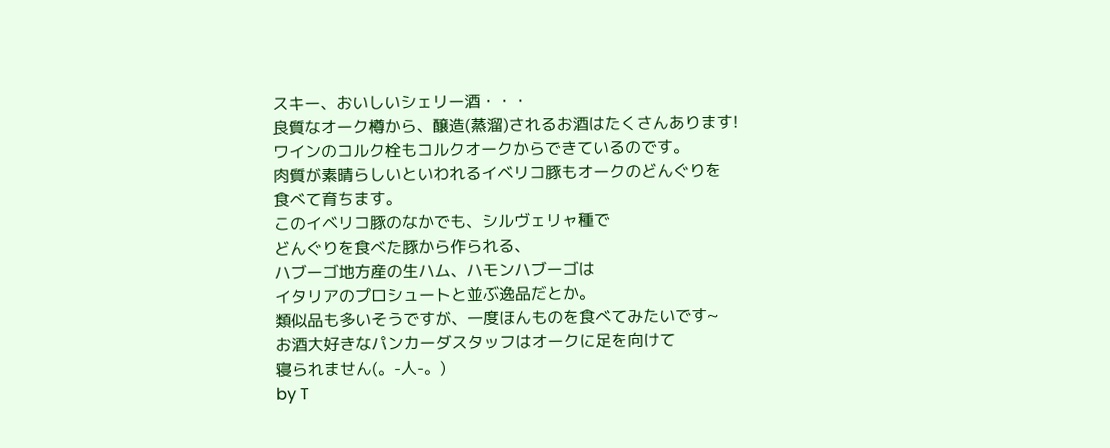スキー、おいしいシェリー酒・・・
良質なオーク樽から、醸造(蒸溜)されるお酒はたくさんあります!
ワインのコルク栓もコルクオークからできているのです。
肉質が素晴らしいといわれるイベリコ豚もオークのどんぐりを
食べて育ちます。
このイベリコ豚のなかでも、シルヴェリャ種で
どんぐりを食べた豚から作られる、
ハブーゴ地方産の生ハム、ハモンハブーゴは
イタリアのプロシュートと並ぶ逸品だとか。
類似品も多いそうですが、一度ほんものを食べてみたいです~
お酒大好きなパンカーダスタッフはオークに足を向けて
寝られません(。-人-。)
by T